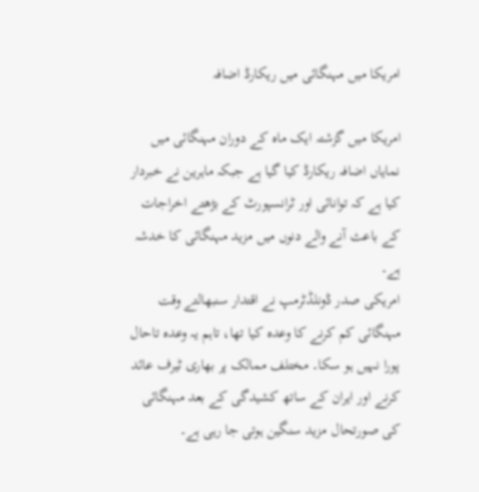امریکا میں مہنگائی میں ریکارڈ اضافہ

امریکا میں گزشتہ ایک ماہ کے دوران مہنگائی میں نمایاں اضافہ ریکارڈ کیا گیا ہے جبکہ ماہرین نے خبردار کیا ہے کہ توانائی اور ٹرانسپورٹ کے بڑھتے اخراجات کے باعث آنے والے دنوں میں مزید مہنگائی کا خدشہ ہے۔
امریکی صدر ڈونلڈٹرمپ نے اقتدار سنبھالتے وقت مہنگائی کم کرنے کا وعدہ کیا تھا، تاہم یہ وعدہ تاحال پورا نہیں ہو سکا۔ مختلف ممالک پر بھاری ٹیرف عائد کرنے اور ایران کے ساتھ کشیدگی کے بعد مہنگائی کی صورتحال مزید سنگین ہوتی جا رہی ہے۔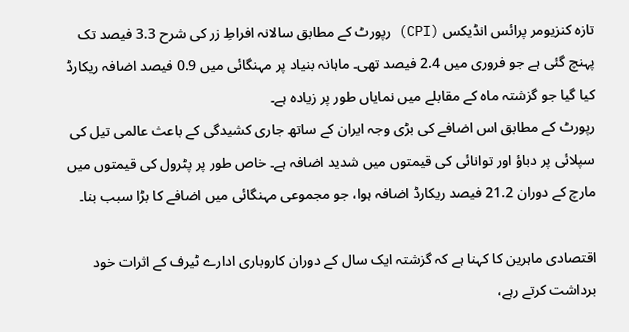تازہ کنزیومر پرائس انڈیکس (CPI) رپورٹ کے مطابق سالانہ افراطِ زر کی شرح 3.3 فیصد تک پہنچ گئی ہے جو فروری میں 2.4 فیصد تھی۔ ماہانہ بنیاد پر مہنگائی میں 0.9 فیصد اضافہ ریکارڈ کیا گیا جو گزشتہ ماہ کے مقابلے میں نمایاں طور پر زیادہ ہے۔
رپورٹ کے مطابق اس اضافے کی بڑی وجہ ایران کے ساتھ جاری کشیدگی کے باعث عالمی تیل کی سپلائی پر دباؤ اور توانائی کی قیمتوں میں شدید اضافہ ہے۔ خاص طور پر پٹرول کی قیمتوں میں مارچ کے دوران 21.2 فیصد ریکارڈ اضافہ ہوا، جو مجموعی مہنگائی میں اضافے کا بڑا سبب بنا۔

اقتصادی ماہرین کا کہنا ہے کہ گزشتہ ایک سال کے دوران کاروباری ادارے ٹیرف کے اثرات خود برداشت کرتے رہے،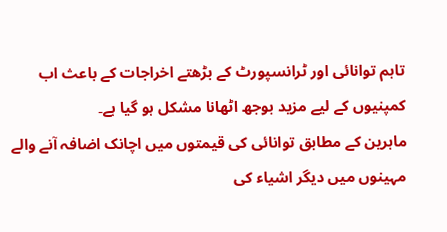تاہم توانائی اور ٹرانسپورٹ کے بڑھتے اخراجات کے باعث اب کمپنیوں کے لیے مزید بوجھ اٹھانا مشکل ہو گیا ہے۔
ماہرین کے مطابق توانائی کی قیمتوں میں اچانک اضافہ آنے والے مہینوں میں دیگر اشیاء کی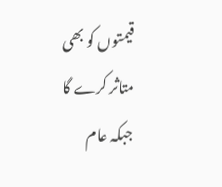قیمتوں کو بھی متاثر کرے گا جبکہ عام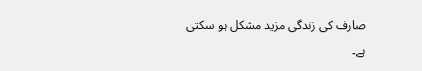صارف کی زندگی مزید مشکل ہو سکتی ہے۔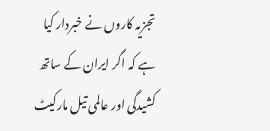تجزیہ کاروں نے خبردار کیا ہے کہ اگر ایران کے ساتھ کشیدگی اور عالمی تیل مارکیٹ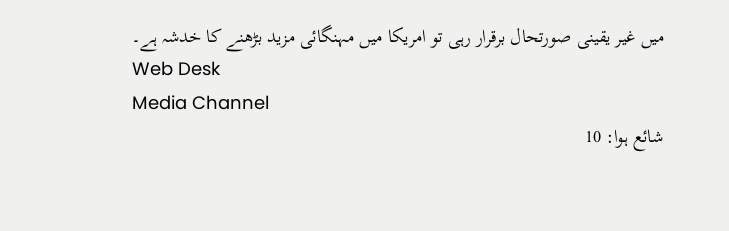میں غیر یقینی صورتحال برقرار رہی تو امریکا میں مہنگائی مزید بڑھنے کا خدشہ ہے۔
Web Desk
Media Channel
شائع ہوا: 10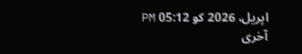اپریل، 2026 کو 05:12 PM
آخری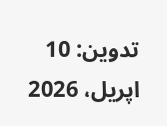تدوین: 10 اپریل، 2026